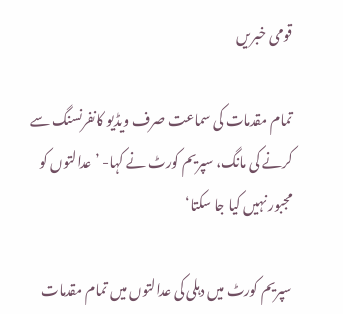قومی خبریں

تمام مقدمات کی سماعت صرف ویڈیو کانفرنسنگ سے کرنے کی مانگ، سپریم کورٹ نے کہا- ’عدالتوں کو مجبور نہیں کیا جا سکتا‘

سپریم کورٹ میں دہلی کی عدالتوں میں تمام مقدمات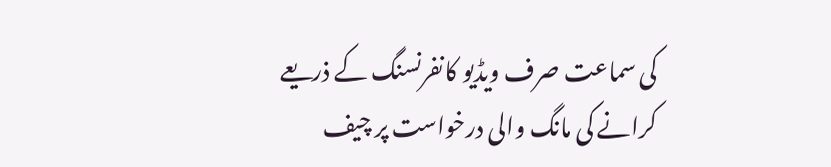کی سماعت صرف ویڈیو کانفرنسنگ کے ذریعے کرانے کی مانگ والی درخواست پر چیف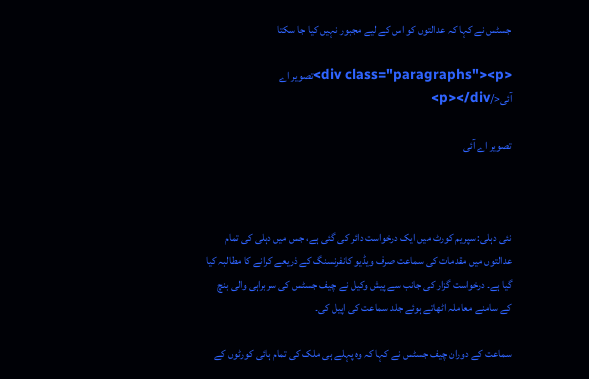جسٹس نے کہا کہ عدالتوں کو اس کے لیے مجبور نہیں کیا جا سکتا

<div class="paragraphs"><p>تصویر اے آئی</p></div>

تصویر اے آئی



نئی دہلی: سپریم کورٹ میں ایک درخواست دائر کی گئی ہے، جس میں دہلی کی تمام عدالتوں میں مقدمات کی سماعت صرف ویڈیو کانفرنسنگ کے ذریعے کرانے کا مطالبہ کیا گیا ہے۔ درخواست گزار کی جانب سے پیش وکیل نے چیف جسٹس کی سربراہی والی بنچ کے سامنے معاملہ اٹھاتے ہوئے جلد سماعت کی اپیل کی۔

سماعت کے دوران چیف جسٹس نے کہا کہ وہ پہلے ہی ملک کی تمام ہائی کورٹوں کے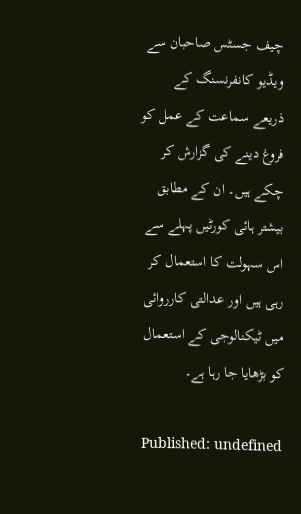چیف جسٹس صاحبان سے ویڈیو کانفرنسنگ کے ذریعے سماعت کے عمل کو فروغ دینے کی گزارش کر چکے ہیں۔ ان کے مطابق بیشتر ہائی کورٹیں پہلے سے اس سہولت کا استعمال کر رہی ہیں اور عدالتی کارروائی میں ٹیکنالوجی کے استعمال کو بڑھایا جا رہا ہے۔

Published: undefined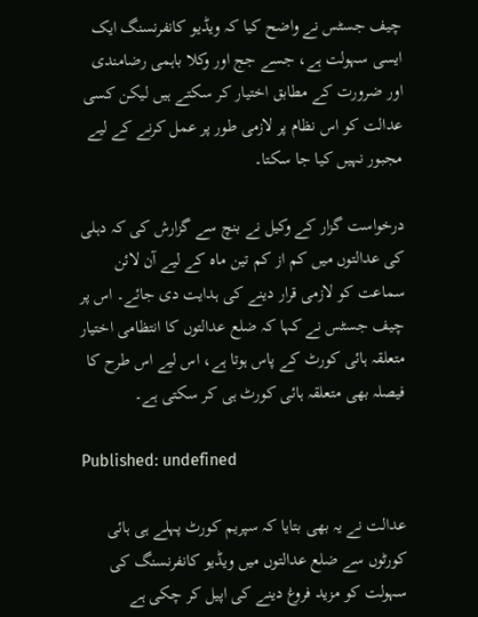چیف جسٹس نے واضح کیا کہ ویڈیو کانفرنسنگ ایک ایسی سہولت ہے، جسے جج اور وکلا باہمی رضامندی اور ضرورت کے مطابق اختیار کر سکتے ہیں لیکن کسی عدالت کو اس نظام پر لازمی طور پر عمل کرنے کے لیے مجبور نہیں کیا جا سکتا۔

درخواست گزار کے وکیل نے بنچ سے گزارش کی کہ دہلی کی عدالتوں میں کم از کم تین ماہ کے لیے آن لائن سماعت کو لازمی قرار دینے کی ہدایت دی جائے۔ اس پر چیف جسٹس نے کہا کہ ضلع عدالتوں کا انتظامی اختیار متعلقہ ہائی کورٹ کے پاس ہوتا ہے، اس لیے اس طرح کا فیصلہ بھی متعلقہ ہائی کورٹ ہی کر سکتی ہے۔

Published: undefined

عدالت نے یہ بھی بتایا کہ سپریم کورٹ پہلے ہی ہائی کورٹوں سے ضلع عدالتوں میں ویڈیو کانفرنسنگ کی سہولت کو مزید فروغ دینے کی اپیل کر چکی ہے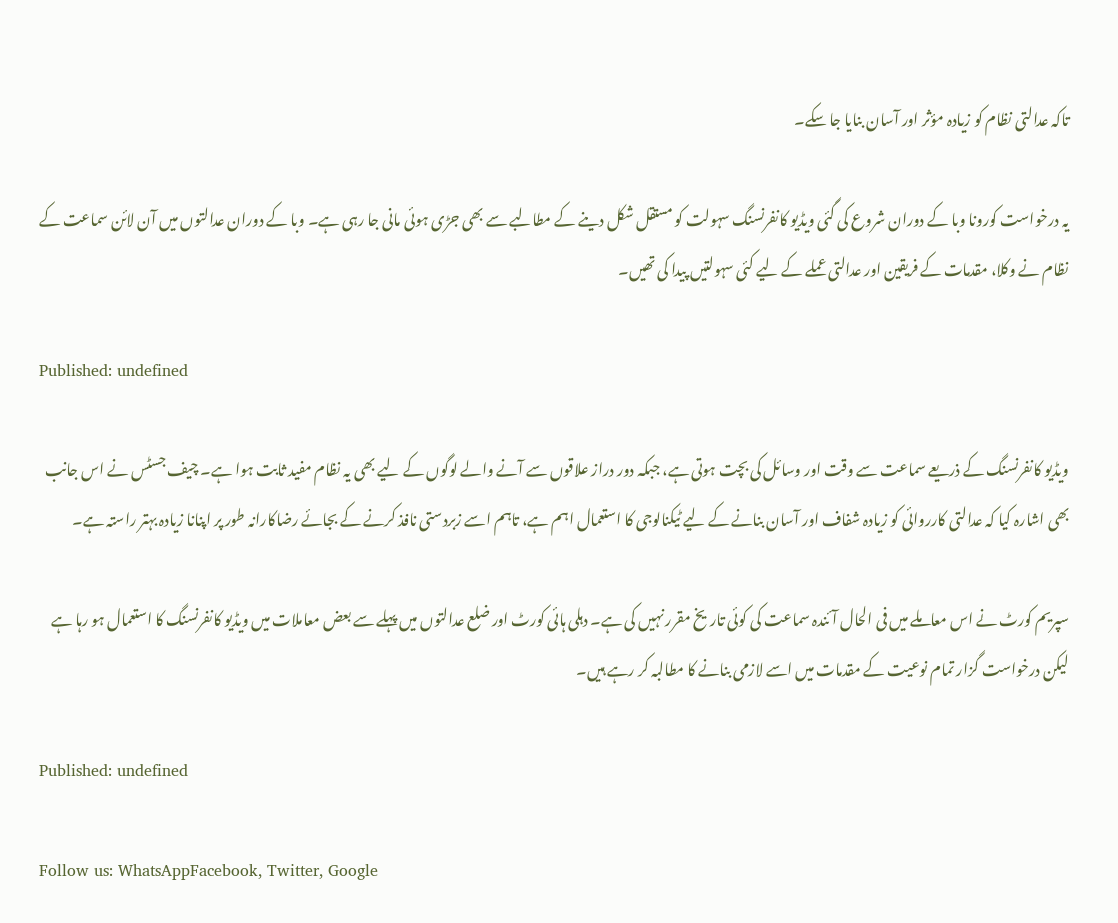تاکہ عدالتی نظام کو زیادہ مؤثر اور آسان بنایا جا سکے۔

یہ درخواست کورونا وبا کے دوران شروع کی گئی ویڈیو کانفرنسنگ سہولت کو مستقل شکل دینے کے مطالبے سے بھی جڑی ہوئی مانی جا رہی ہے۔ وبا کے دوران عدالتوں میں آن لائن سماعت کے نظام نے وکلا، مقدمات کے فریقین اور عدالتی عملے کے لیے کئی سہولتیں پیدا کی تھیں۔

Published: undefined

ویڈیو کانفرنسنگ کے ذریعے سماعت سے وقت اور وسائل کی بچت ہوتی ہے، جبکہ دور دراز علاقوں سے آنے والے لوگوں کے لیے بھی یہ نظام مفید ثابت ہوا ہے۔ چیف جسٹس نے اس جانب بھی اشارہ کیا کہ عدالتی کارروائی کو زیادہ شفاف اور آسان بنانے کے لیے ٹیکنالوجی کا استعمال اہم ہے، تاہم اسے زبردستی نافذ کرنے کے بجائے رضاکارانہ طور پر اپنانا زیادہ بہتر راستہ ہے۔

سپریم کورٹ نے اس معاملے میں فی الحال آئندہ سماعت کی کوئی تاریخ مقرر نہیں کی ہے۔ دہلی ہائی کورٹ اور ضلع عدالتوں میں پہلے سے بعض معاملات میں ویڈیو کانفرنسنگ کا استعمال ہو رہا ہے لیکن درخواست گزار تمام نوعیت کے مقدمات میں اسے لازمی بنانے کا مطالبہ کر رہے ہیں۔

Published: undefined

Follow us: WhatsAppFacebook, Twitter, Google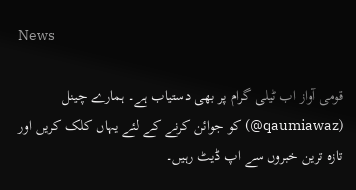News

قومی آواز اب ٹیلی گرام پر بھی دستیاب ہے۔ ہمارے چینل (qaumiawaz@) کو جوائن کرنے کے لئے یہاں کلک کریں اور تازہ ترین خبروں سے اپ ڈیٹ رہیں۔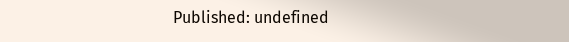Published: undefined